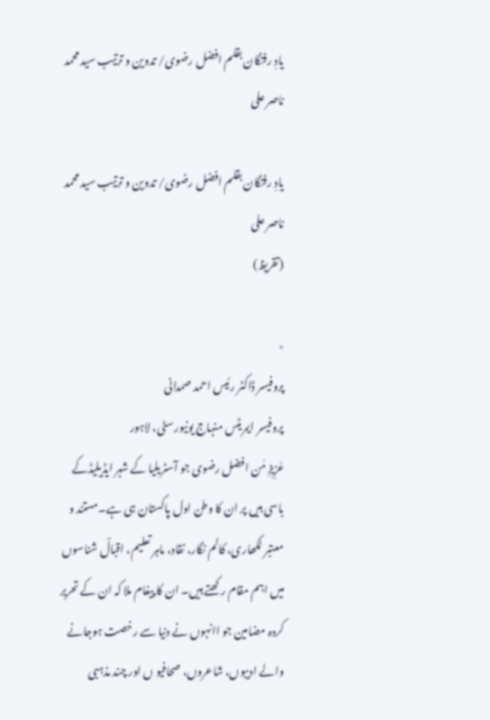یادِ رفتگان بقلم افضل رضوی/ تدوین و ترتیب سید محمد ناصر علی

یادِ رفتگان بقلم افضل رضوی/ تدوین و ترتیب سید محمد ناصر علی
(تقریظ)

٭
پروفیسر ڈاکٹر رئیس احمد صمدانی
پروفیسر ایمریٹس منہاج یونیورسٹی، لاہور
عَزِیزِ مَن افضل رضوی جو آسٹریلیا کے شہر ایڈیلیڈکے باسی ہیں پر ان کا وطن اول پاکستان ہی ہے۔مستند و معتبر لکھاری، کالم نگار، نقاد، ماہر تعلیم، اقبالؔ شناسوں میں اہم مقام رکھتے ہیں۔ ان کا پیغام ملا کہ ان کے تحریر کردہ مضامین جو اانہوں نے دنیا سے رخصت ہوجانے والے ادیبوں، شاعروں، صحافیو ں اور چند مذہبی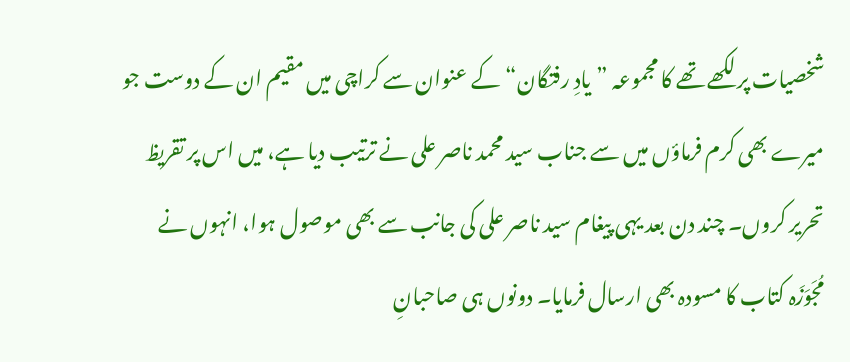شخصیات پر لکھے تھے کا مجموعہ ”یادِ رفتگان“کے عنوان سے کراچی میں مقیم ان کے دوست جو میرے بھی کرم فرماؤں میں سے جناب سید محمد ناصر علی نے ترتیب دیا ہے، میں اس پر تقریظ تحریر کروں۔ چند دن بعد یہی پیغام سید ناصر علی کی جانب سے بھی موصول ہوا، انہوں نے مُجَوَزَہ کتاب کا مسودہ بھی ارسال فرمایا۔ دونوں ہی صاحبانِ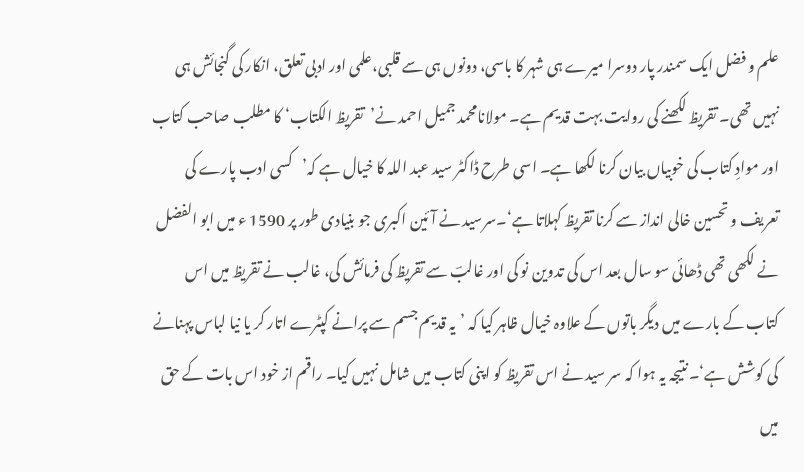علم و فضل ایک سمندر پار دوسرا میرے ہی شہر کا باسی، دونوں ہی سے قلبی،علمی اور ادبی تعلق، انکار کی گنجائش ہی نہیں تھی۔ تقریظ لکھنے کی روایت بہت قدیم ہے۔ مولانامحمد جمیل احمد نے’تقریظ الکتاب‘ کا مطلب صاحب کتاب اور موادِ کتاب کی خوبیاں بیان کرنا لکھا ہے۔ اسی طرح ڈاکٹر سید عبد اللہ کا خیال ہے کہ’کسی ادب پارے کی تعریف و تحسین خالی انداز سے کرنا تقریظ کہلاتا ہے‘۔سرسید نے آئین اکبری جو بنیادی طور پر 1590 ء میں ابو الفضل نے لکھی تھی ڈھائی سو سال بعد اس کی تدوین نو کی اور غالبؔ سے تقریظ کی فرمائش کی، غالب نے تقریظ میں اس کتاب کے بارے میں دیگر باتوں کے علاوہ خیال ظاہر کیا کہ ’یہ قدیم جسم سے پرانے کپٹرے اتار کر یا نیا لباس پہنانے کی کوشش ہے‘۔ نتیجہ یہ ہوا کہ سر سید نے اس تقریظ کو اپنی کتاب میں شامل نہیں کیا۔ راقم از خود اس بات کے حق میں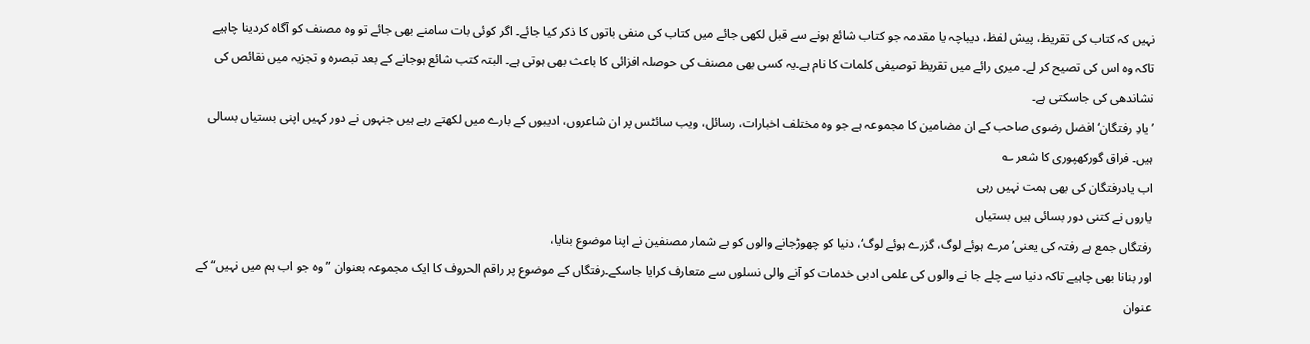نہیں کہ کتاب کی تقریظ، پیش لفظ، دیباچہ یا مقدمہ جو کتاب شائع ہونے سے قبل لکھی جائے میں کتاب کی منفی باتوں کا ذکر کیا جائے۔ اگر کوئی بات سامنے بھی جائے تو وہ مصنف کو آگاہ کردینا چاہیے تاکہ وہ اس کی تصیح کر لے۔ میری رائے میں تقریظ توصیفی کلمات کا نام ہے۔یہ کسی بھی مصنف کی حوصلہ افزائی کا باعث بھی ہوتی ہے۔ البتہ کتب شائع ہوجانے کے بعد تبصرہ و تجزیہ میں نقائص کی نشاندھی کی جاسکتی ہے۔
’یادِ رفتگان‘افضل رضوی صاحب کے ان مضامین کا مجموعہ ہے جو وہ مختلف اخبارات، رسائل، ویب سائٹس پر ان شاعروں، ادیبوں کے بارے میں لکھتے رہے ہیں جنہوں نے دور کہیں اپنی بستیاں بسالی ہیں۔ فراق گورکھپوری کا شعر ؎
اب یادرفتگان کی بھی ہمت نہیں رہی
یاروں نے کتنی دور بسائی ہیں بستیاں
رفتگاں جمع ہے رفتہ کی یعنی’مرے ہوئے لوگ، گزرے ہوئے لوگ‘، دنیا کو چھوڑجانے والوں کو بے شمار مصنفین نے اپنا موضوع بنایا،
اور بنانا بھی چاہیے تاکہ دنیا سے چلے جا نے والوں کی علمی ادبی خدمات کو آنے والی نسلوں سے متعارف کرایا جاسکے۔رفتگاں کے موضوع پر راقم الحروف کا ایک مجموعہ بعنوان ”وہ جو اب ہم میں نہیں“ کے عنوان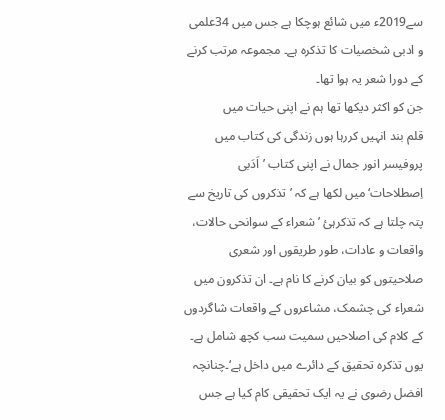سے2019ء میں شائع ہوچکا ہے جس میں 34علمی و ادبی شخصیات کا تذکرہ ہے۔ مجموعہ مرتب کرنے کے دورا شعر یہ ہوا تھا۔
جن کو اکثر دیکھا تھا ہم نے اپنی حیات میں
قلم بند انہیں کررہا ہوں زندگی کی کتاب میں
پروفیسر انور جمال نے اپنی کتاب ’اَدَبی اِصطلاحات‘ میں لکھا ہے کہ ’تذکروں کی تاریخ سے پتہ چلتا ہے کہ تذکرہئ ’شعراء کے سوانحی حالات، واقعات و عادات، طور طریقوں اور شعری صلاحیتوں کو بیان کرنے کا نام ہے۔ ان تذکرون میں شعراء کی چشمک، مشاعروں کے واقعات شاگردوں کے کلام کی اصلاحیں سمیت سب کچھ شامل ہے۔ یوں تذکرہ تحقیق کے دائرے میں داخل ہے‘۔چنانچہ افضل رضوی نے یہ ایک تحقیقی کام کیا ہے جس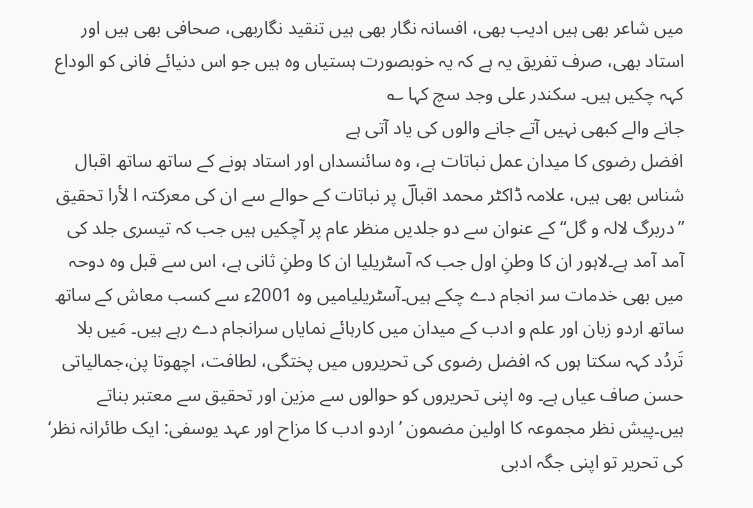میں شاعر بھی ہیں ادیب بھی، افسانہ نگار بھی ہیں تنقید نگاربھی، صحافی بھی ہیں اور استاد بھی، صرف تفریق یہ ہے کہ یہ خوبصورت ہستیاں وہ ہیں جو اس دنیائے فانی کو الوداع کہہ چکیں ہیں۔ سکندر علی وجد سچ کہا ؎
جانے والے کبھی نہیں آتے جانے والوں کی یاد آتی ہے
افضل رضوی کا میدان عمل نباتات ہے، وہ سائنسداں اور استاد ہونے کے ساتھ ساتھ اقبال شناس بھی ہیں، علامہ ڈاکٹر محمد اقبالؔ پر نباتات کے حوالے سے ان کی معرکتہ ا لأرا تحقیق ”دربرگ لالہ و گل“ کے عنوان سے دو جلدیں منظر عام پر آچکیں ہیں جب کہ تیسری جلد کی آمد آمد ہے۔لاہور ان کا وطنِ اول جب کہ آسٹریلیا ان کا وطنِ ثانی ہے، اس سے قبل وہ دوحہ میں بھی خدمات سر انجام دے چکے ہیں۔آسٹریلیامیں وہ 2001ء سے کسب معاش کے ساتھ ساتھ اردو زبان اور علم و ادب کے میدان میں کارہائے نمایاں سرانجام دے رہے ہیں۔ مَیں بلا تَردُد کہہ سکتا ہوں کہ افضل رضوی کی تحریروں میں پختگی، لطافت، اچھوتا پن،جمالیاتی حسن صاف عیاں ہے۔ وہ اپنی تحریروں کو حوالوں سے مزین اور تحقیق سے معتبر بناتے ہیں۔پیش نظر مجموعہ کا اولین مضمون ’اردو ادب کا مزاح اور عہد یوسفی: ایک طائرانہ نظر‘ کی تحریر تو اپنی جگہ ادبی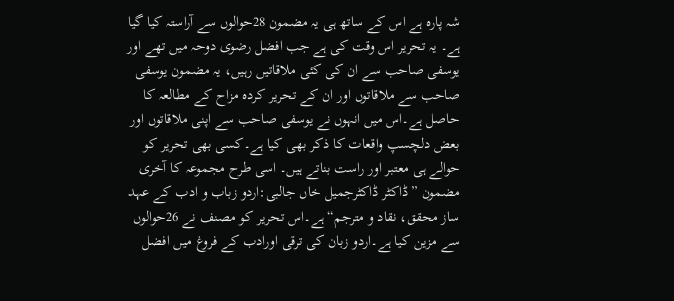شہ پارہ ہے اس کے ساتھ ہی یہ مضمون 28حوالوں سے آراستہ کیا گیا ہے۔ یہ تحریر اس وقت کی ہے جب افضل رضوی دوحہ میں تھے اور یوسفی صاحب سے ان کی کئی ملاقاتیں رہیں، یہ مضمون یوسفی صاحب سے ملاقاتوں اور ان کے تحریر کردہ مزاح کے مطالعہ کا حاصل ہے۔اس میں انہوں نے یوسفی صاحب سے اپنی ملاقاتوں اور بعض دلچسپ واقعات کا ذکر بھی کیا ہے۔کسی بھی تحریر کو حوالے ہی معتبر اور راست بناتے ہیں۔ اسی طرح مجموعہ کا آخری مضمون ”ڈاکٹر ڈاکٹرجمیل خاں جالبی:اردو زباب و ادب کے عہد ساز محقق، نقاد و مترجم“ ہے۔اس تحریر کو مصنف نے 26حوالوں سے مزین کیا ہے۔اردو زبان کی ترقی اورادب کے فروغ میں افضل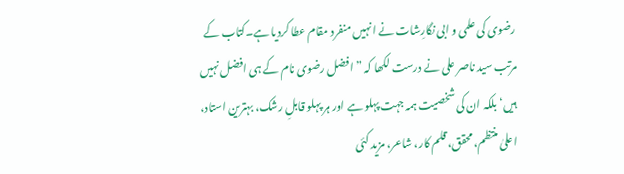رضوی کی علمی و ابی نگارِشات نے انہیں منفرد مقام عطا کردیا ہے۔کتاب کے مرتب سید ناصر علی نے درست لکھا کہ ”افضل رضوی نام کے ہی افضل نہیں ہیں‘ بلکہ ان کی شخصیت ہمہ جہت پہلو ہے اور ہر پہلو قابلِ رشک، بہترین استاد، اعلیٰ منتظم، محقق، قلم کار، شاعر، مزید کئی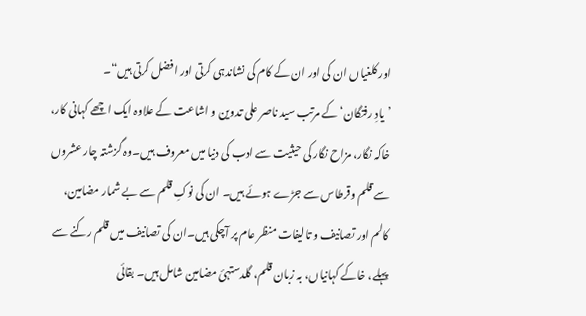اور کلغیاں ان کی اور ان کے کام کی نشاندہی کرتی اور افضل کرتی ہیں“۔
’یادِ رفتگان‘ کے مرتب سید ناصر علی تدوین و اشاعت کے علاوہ ایک اچھے کہانی کار، خاکہ نگار، مزاح نگار کی حیثیت سے ادب کی دنیا میں معروف ہیں۔وہ گزشتہ چار عشروں سے قلم وقرطاس سے جڑے ہوئے ہیں۔ ان کی نوکِ قلم سے بے شمار مضامین، کالم اور تصانیف و تالیفات منظر عام پر آچکی ہیں۔ان کی تصانیف میں قلم رکنے سے پہلے، خاکے کہانیاں، بہ زبان قلم، گلدستہئ مضامین شامل ہیں۔ بقائی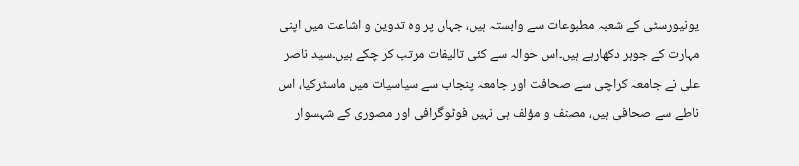یونیورسٹی کے شعبہ مطبوعات سے وابستہ ہیں، جہاں پر وہ تدوین و اشاعت میں اپنی مہارت کے جوہر دکھارہے ہیں۔اس حوالہ سے کئی تالیفات مرتب کر چکے ہیں۔سید ناصر علی نے جامعہ کراچی سے صحافت اور جامعہ پنجاب سے سیاسیات میں ماسٹرکیا، اس ناطے سے صحافی ہیں، مصنف و مؤلف ہی نہیں فوٹوگرافی اور مصوری کے شہسوار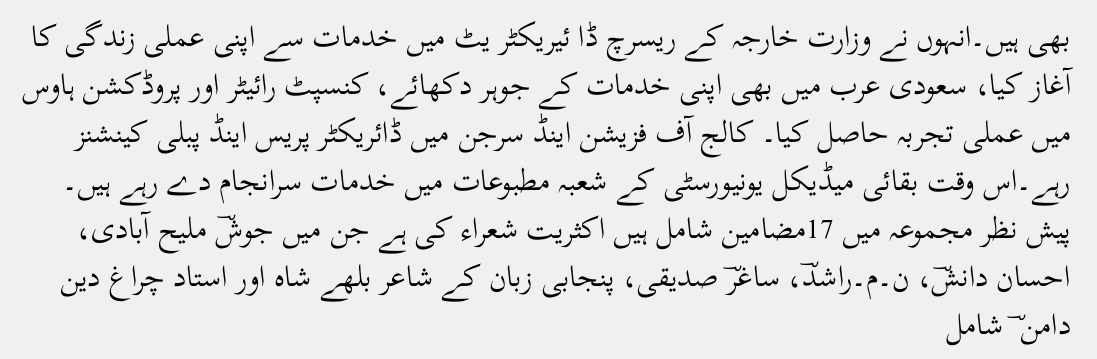بھی ہیں۔انہوں نے وزارت خارجہ کے ریسرچ ڈا ئیریکٹر یٹ میں خدمات سے اپنی عملی زندگی کا آغاز کیا، سعودی عرب میں بھی اپنی خدمات کے جوہر دکھائے، کنسپٹ رائیٹر اور پروڈکشن ہاوس میں عملی تجربہ حاصل کیا۔ کالج آف فزیشن اینڈ سرجن میں ڈائریکٹر پریس اینڈ پبلی کینشنز رہے۔اس وقت بقائی میڈیکل یونیورسٹی کے شعبہ مطبوعات میں خدمات سرانجام دے رہے ہیں۔
پیش نظر مجموعہ میں 17مضامین شامل ہیں اکثریت شعراء کی ہے جن میں جوشؔ ملیح آبادی، احسان دانشؔ، ن۔م۔راشدؔ، ساغرؔ صدیقی، پنجابی زبان کے شاعر بلھے شاہ اور استاد چراغ دین دامن ؔ شامل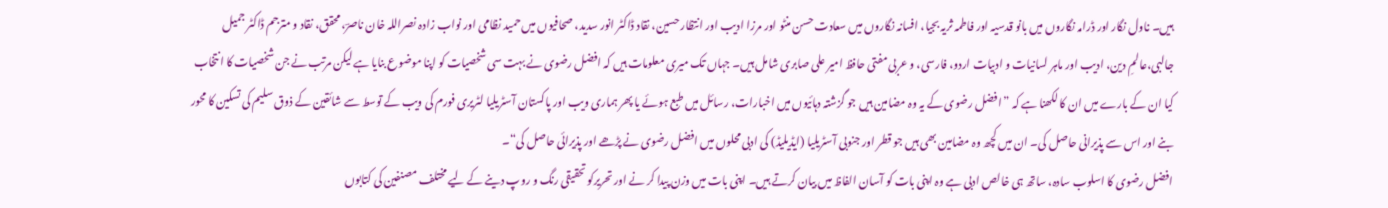ہیں۔ ناول نگار اور ڈرامہ نگاروں میں بانو قدسیہ اور فاطمہ ثریہ بجیا، افسانہ نگاروں میں سعادت حسن منٹو اور مرزا ادیب اور انتظار حسین، نقاد ڈاکٹر انور سدید، صحافیوں میں حمید نظامی اور نواب زادہ نصراللہ خان ناصرؔ، محقق، نقاد و مترجم ڈاکٹر جمیل جالبی،عالمِ دین، ادیب اور ماہر لسانیات و ادبیات اردو، فارسی، و عربی مفتی حافظ امیر علی صابری شامل ہیں۔ جہاں تک میری معلومات ہیں کہ افضل رضوی نے بہت سی شخصیات کو اپنا موضوع بنایا ہے لیکن مرتب نے جن شخصیات کا انتخاب کیا ان کے بارے میں ان کا لکھنا ہے کہ ”افضل رضوی کے یہ وہ مضامین ہیں جو گزشتہ دہائیوں میں اخبارات، رسائل میں طبع ہوئے یا پھر ہماری ویب اور پاکستان آسٹریلیا لٹریری فورم کی ویب کے توسط سے شائقین کے ذوق سلیم کی تسکین کا محور بنے اور اس سے پذیرانی حاصل کی۔ ان میں کچھ وہ مضامین بھی ہیں جو قطر اور جنوبی آسٹریلیا (ایڈیلیڈ) کی ادبی محلوں میں افضل رضوی نے پڑھے اور پذیرائی حاصل کی“۔
افضل رضوی کا اسلوب سادہ، ساتھ ہی خالص ادبی ہے وہ اپنی بات کو آسان الفاظ میں بیان کرتے ہیں۔ اپنی بات میں وزن پیدا کر نے اور تحریرکو تحقیقی رنگ و روپ دینے کے لیے مختلف مصنفین کی کتابوں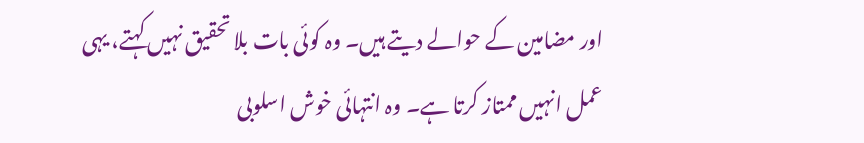اور مضامین کے حوالے دیتے ہیں۔ وہ کوئی بات بلا تحقیق نہیں کہتے، یہی عمل انہیں ممتاز کرتا ہے۔ وہ انتہائی خوش اسلوبی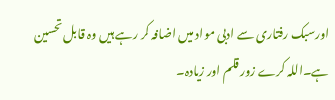اورسبک رفتاری سے ادبی مواد میں اضافہ کر رہے ہیں وہ قابل تحسین ہے۔اللہ کرے زور قلم اور زیادہ۔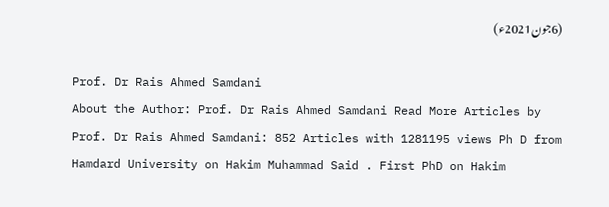(6جون2021ء)

Prof. Dr Rais Ahmed Samdani
About the Author: Prof. Dr Rais Ahmed Samdani Read More Articles by Prof. Dr Rais Ahmed Samdani: 852 Articles with 1281195 views Ph D from Hamdard University on Hakim Muhammad Said . First PhD on Hakim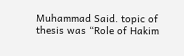Muhammad Said. topic of thesis was “Role of Hakim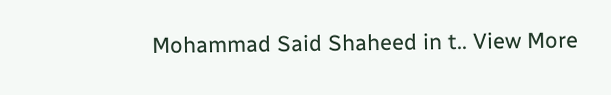Mohammad Said Shaheed in t.. View More